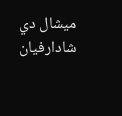ميشال دي شادارفيان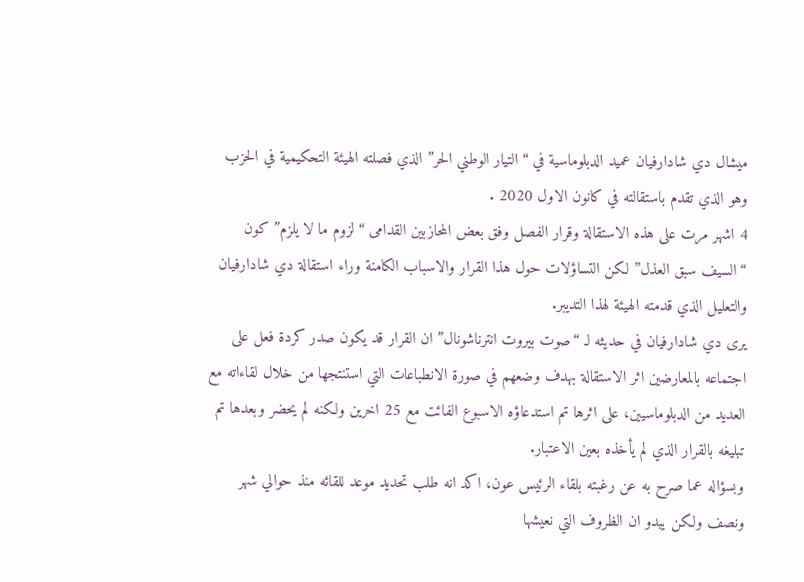ميشال دي شادارفيان عميد الدبلوماسية في “التيار الوطني الحر” الذي فصلته الهيئة التحكيمية في الحزب وهو الذي تقدم باستقالته في كانون الاول 2020 .
4 اشهر مرت على هذه الاستقالة وقرار الفصل وفق بعض المحازبين القدامى “لزوم ما لا يلزم” كون “السيف سبق العذل” لكن التساؤلات حول هذا القرار والاسباب الكامنة وراء استقالة دي شادارفيان والتعليل الذي قدمته الهيئة لهذا التديبر.
يرى دي شادارفيان في حديثه لـ “صوت بيروت انترناشونال” ان القرار قد يكون صدر كردة فعل على اجتماعه بالمعارضين اثر الاستقالة بهدف وضعهم في صورة الانطباعات التي استنتجها من خلال لقاءاته مع العديد من الدبلوماسيين، على اثرها تم استدعاؤه الاسبوع الفائت مع 25 اخرين ولكنه لم يحضر وبعدها تم تبليغه بالقرار الذي لم يأخذه بعين الاعتبار.
وبسؤاله عما صرح به عن رغبته بلقاء الرئيس عون، اكد انه طلب تحديد موعد للقائه منذ حوالي شهر ونصف ولكن يبدو ان الظروف التي نعيشها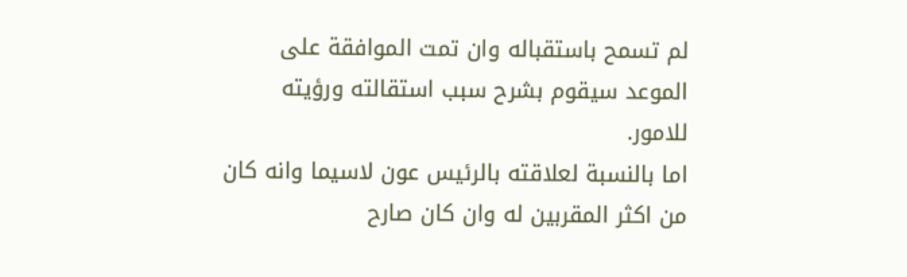لم تسمح باستقباله وان تمت الموافقة على الموعد سيقوم بشرح سبب استقالته ورؤيته للامور.
اما بالنسبة لعلاقته بالرئيس عون لاسيما وانه كان من اكثر المقربين له وان كان صارح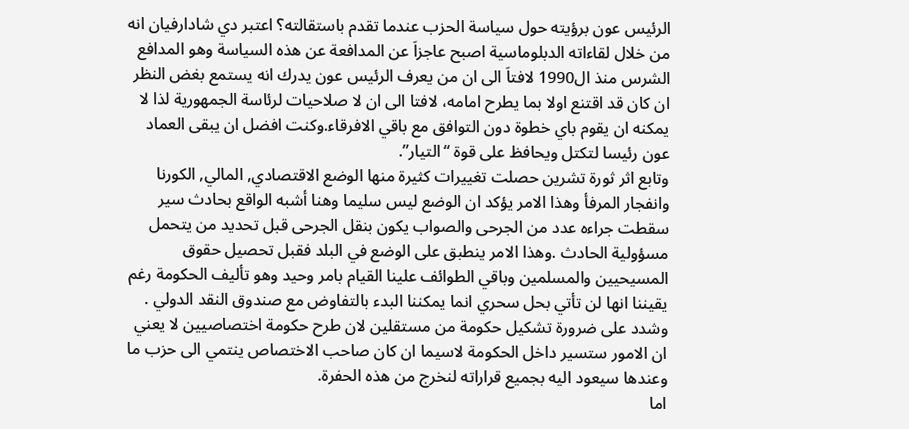الرئيس عون برؤيته حول سياسة الحزب عندما تقدم باستقالته؟ اعتبر دي شادارفيان انه من خلال لقاءاته الدبلوماسية اصبح عاجزاَ عن المدافعة عن هذه السياسة وهو المدافع الشرس منذ ال1990 لافتاَ الى ان من يعرف الرئيس عون يدرك انه يستمع بغض النظر ان كان قد اقتنع اولا بما يطرح امامه، لافتا الى ان لا صلاحيات لرئاسة الجمهورية لذا لا يمكنه ان يقوم باي خطوة دون التوافق مع باقي الافرقاء.وكنت افضل ان يبقى العماد عون رئيسا لتكتل ويحافظ على قوة “التيار”.
وتابع اثر ثورة تشرين حصلت تغييرات كثيرة منها الوضع الاقتصادي, المالي, الكورنا وانفجار المرفأ وهذا الامر يؤكد ان الوضع ليس سليما وهنا أشبه الواقع بحادث سير سقطت جراءه عدد من الجرحى والصواب يكون بنقل الجرحى قبل تحديد من يتحمل مسؤولية الحادث .وهذا الامر ينطبق على الوضع في البلد فقبل تحصيل حقوق المسيحيين والمسلمين وباقي الطوائف علينا القيام بامر وحيد وهو تأليف الحكومة رغم يقيننا انها لن تأتي بحل سحري انما يمكننا البدء بالتفاوض مع صندوق النقد الدولي .
وشدد على ضرورة تشكيل حكومة من مستقلين لان طرح حكومة اختصاصيين لا يعني ان الامور ستسير داخل الحكومة لاسيما ان كان صاحب الاختصاص ينتمي الى حزب ما وعندها سيعود اليه بجميع قراراته لنخرج من هذه الحفرة.
اما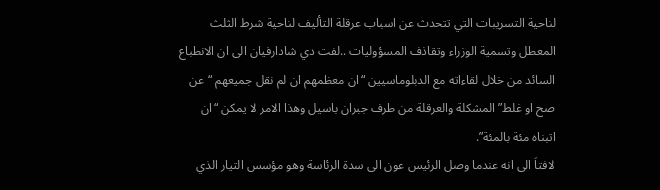لناحية التسريبات التي تتحدث عن اسباب عرقلة التأليف لناحية شرط الثلث المعطل وتسمية الوزراء وتقاذف المسؤوليات ..لفت دي شادارفيان الى ان الانطباع السائد من خلال لقاءاته مع الدبلوماسيين “ان معظمهم ان لم نقل جميعهم “عن صح او غلط” المشكلة والعرقلة من طرف جبران باسيل وهذا الامر لا يمكن “ان اتبناه مئة بالمئة”.
لافتاَ الى انه عندما وصل الرئيس عون الى سدة الرئاسة وهو مؤسس التيار الذي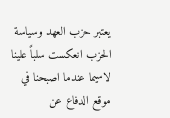يعتبر حزب العهد وسياسة الحزب انعكست سلباً علينا لاسيما عندما اصبحنا في موقع الدفاع عن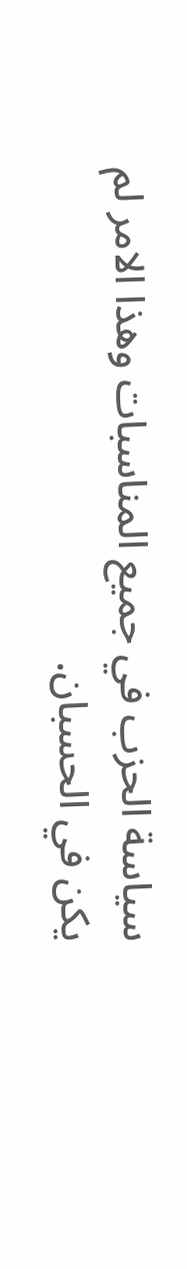سياسة الحزب في جميع المناسبات وهذا الامر لم يكن في الحسبان.